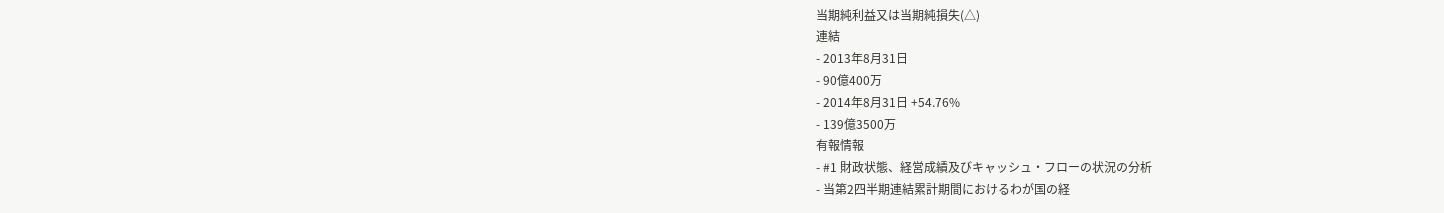当期純利益又は当期純損失(△)
連結
- 2013年8月31日
- 90億400万
- 2014年8月31日 +54.76%
- 139億3500万
有報情報
- #1 財政状態、経営成績及びキャッシュ・フローの状況の分析
- 当第2四半期連結累計期間におけるわが国の経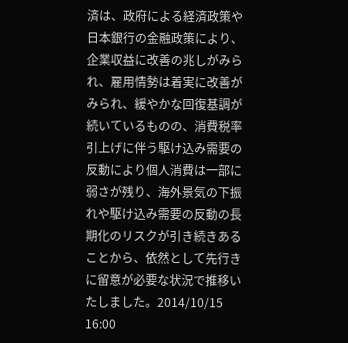済は、政府による経済政策や日本銀行の金融政策により、企業収益に改善の兆しがみられ、雇用情勢は着実に改善がみられ、緩やかな回復基調が続いているものの、消費税率引上げに伴う駆け込み需要の反動により個人消費は一部に弱さが残り、海外景気の下振れや駆け込み需要の反動の長期化のリスクが引き続きあることから、依然として先行きに留意が必要な状況で推移いたしました。2014/10/15 16:00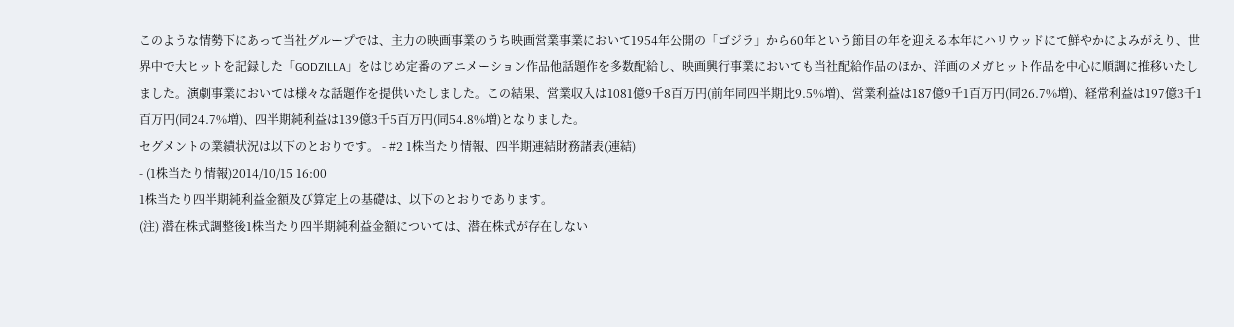このような情勢下にあって当社グループでは、主力の映画事業のうち映画営業事業において1954年公開の「ゴジラ」から60年という節目の年を迎える本年にハリウッドにて鮮やかによみがえり、世界中で大ヒットを記録した「GODZILLA」をはじめ定番のアニメーション作品他話題作を多数配給し、映画興行事業においても当社配給作品のほか、洋画のメガヒット作品を中心に順調に推移いたしました。演劇事業においては様々な話題作を提供いたしました。この結果、営業収入は1081億9千8百万円(前年同四半期比9.5%増)、営業利益は187億9千1百万円(同26.7%増)、経常利益は197億3千1百万円(同24.7%増)、四半期純利益は139億3千5百万円(同54.8%増)となりました。
セグメントの業績状況は以下のとおりです。 - #2 1株当たり情報、四半期連結財務諸表(連結)
- (1株当たり情報)2014/10/15 16:00
1株当たり四半期純利益金額及び算定上の基礎は、以下のとおりであります。
(注) 潜在株式調整後1株当たり四半期純利益金額については、潜在株式が存在しない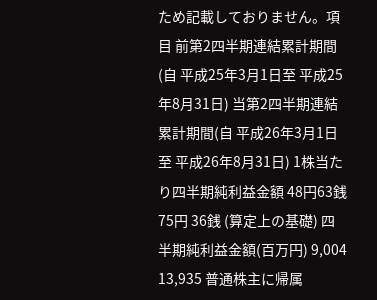ため記載しておりません。項目 前第2四半期連結累計期間(自 平成25年3月1日至 平成25年8月31日) 当第2四半期連結累計期間(自 平成26年3月1日至 平成26年8月31日) 1株当たり四半期純利益金額 48円63銭 75円 36銭 (算定上の基礎) 四半期純利益金額(百万円) 9,004 13,935 普通株主に帰属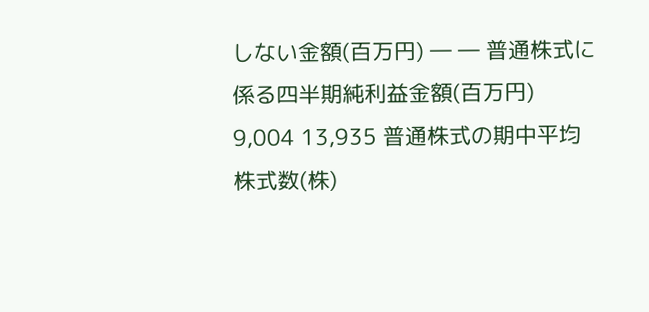しない金額(百万円) ― ― 普通株式に係る四半期純利益金額(百万円) 9,004 13,935 普通株式の期中平均株式数(株)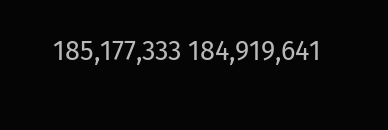185,177,333 184,919,641